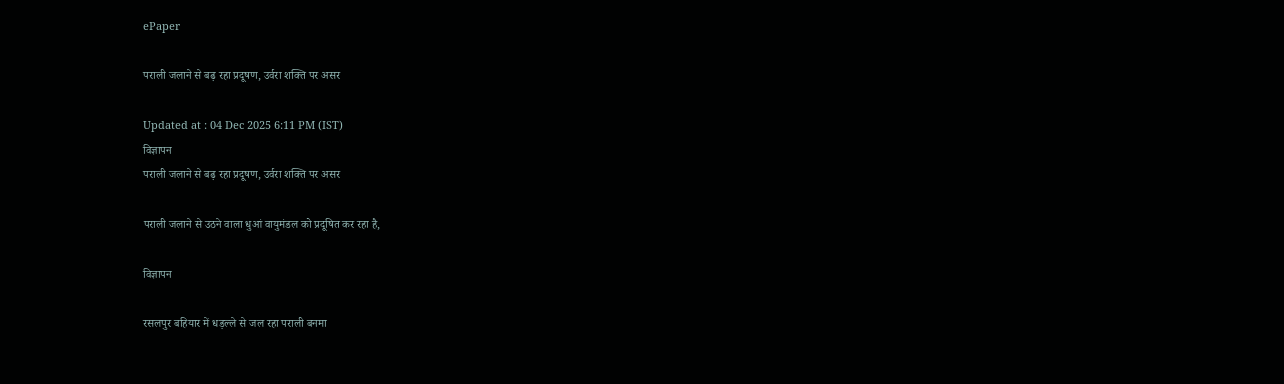ePaper

पराली जलाने से बढ़ रहा प्रदूषण, उर्वरा शक्ति पर असर

Updated at : 04 Dec 2025 6:11 PM (IST)
विज्ञापन
पराली जलाने से बढ़ रहा प्रदूषण, उर्वरा शक्ति पर असर

पराली जलाने से उठने वाला धुआं वायुमंडल को प्रदूषित कर रहा है,

विज्ञापन

रसलपुर बहियार में धड़ल्ले से जल रहा पराली बनमा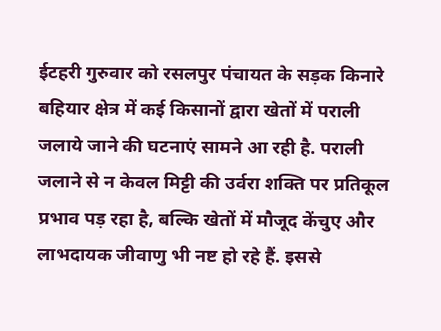ईटहरी गुरुवार को रसलपुर पंचायत के सड़क किनारे बहियार क्षेत्र में कई किसानों द्वारा खेतों में पराली जलाये जाने की घटनाएं सामने आ रही है. पराली जलाने से न केवल मिट्टी की उर्वरा शक्ति पर प्रतिकूल प्रभाव पड़ रहा है, बल्कि खेतों में मौजूद केंचुए और लाभदायक जीवाणु भी नष्ट हो रहे हैं. इससे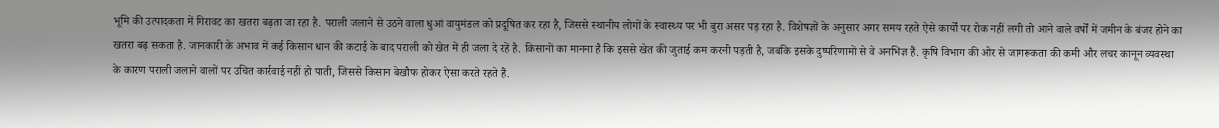भूमि की उत्पादकता में गिरावट का खतरा बढ़ता जा रहा है. पराली जलाने से उठने वाला धुआं वायुमंडल को प्रदूषित कर रहा है, जिससे स्थानीय लोगों के स्वास्थ्य पर भी बुरा असर पड़ रहा है. विशेषज्ञों के अनुसार अगर समय रहते ऐसे कार्यों पर रोक नहीं लगी तो आने वाले वर्षों में जमीन के बंजर होने का खतरा बढ़ सकता है. जानकारी के अभाव में कई किसान धान की कटाई के बाद पराली को खेत में ही जला दे रहें है. किसानों का मानना है कि इससे खेत की जुताई कम करनी पड़ती है, जबकि इसके दुष्परिणामों से वे अनभिज्ञ हैं. कृषि विभाग की ओर से जागरूकता की कमी और लचर कानून व्यवस्था के कारण पराली जलाने वालों पर उचित कार्रवाई नहीं हो पाती, जिससे किसान बेखौफ होकर ऐसा करते रहते हैं.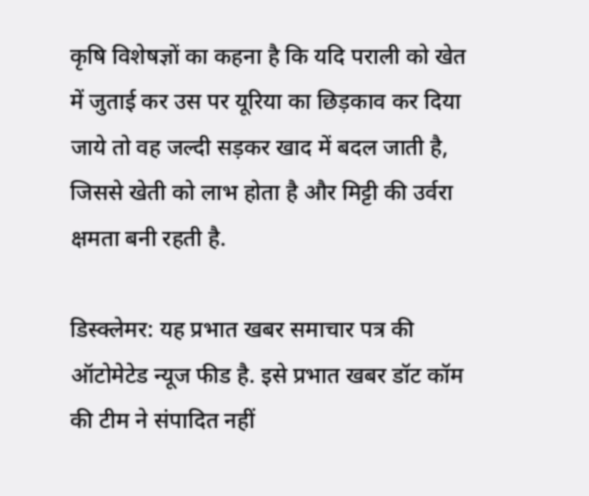कृषि विशेषज्ञों का कहना है कि यदि पराली को खेत में जुताई कर उस पर यूरिया का छिड़काव कर दिया जाये तो वह जल्दी सड़कर खाद में बदल जाती है, जिससे खेती को लाभ होता है और मिट्टी की उर्वरा क्षमता बनी रहती है.

डिस्क्लेमर: यह प्रभात खबर समाचार पत्र की ऑटोमेटेड न्यूज फीड है. इसे प्रभात खबर डॉट कॉम की टीम ने संपादित नहीं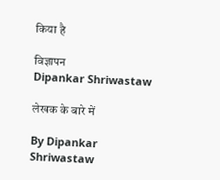किया है

विज्ञापन
Dipankar Shriwastaw

लेखक के बारे में

By Dipankar Shriwastaw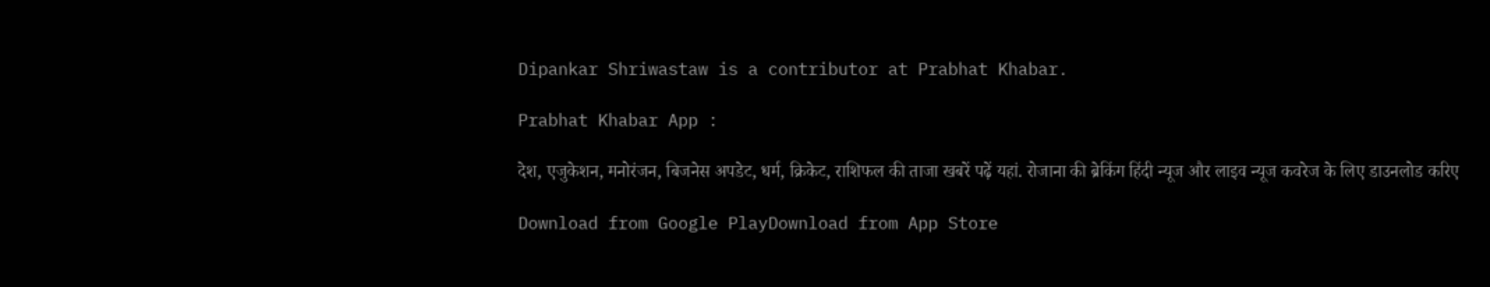Dipankar Shriwastaw is a contributor at Prabhat Khabar.

Prabhat Khabar App :

देश, एजुकेशन, मनोरंजन, बिजनेस अपडेट, धर्म, क्रिकेट, राशिफल की ताजा खबरें पढ़ें यहां. रोजाना की ब्रेकिंग हिंदी न्यूज और लाइव न्यूज कवरेज के लिए डाउनलोड करिए

Download from Google PlayDownload from App Store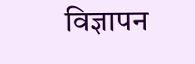विज्ञापन